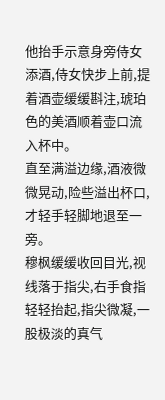他抬手示意身旁侍女添酒,侍女快步上前,提着酒壶缓缓斟注,琥珀色的美酒顺着壶口流入杯中。
直至满溢边缘,酒液微微晃动,险些溢出杯口,才轻手轻脚地退至一旁。
穆枫缓缓收回目光,视线落于指尖,右手食指轻轻抬起,指尖微凝,一股极淡的真气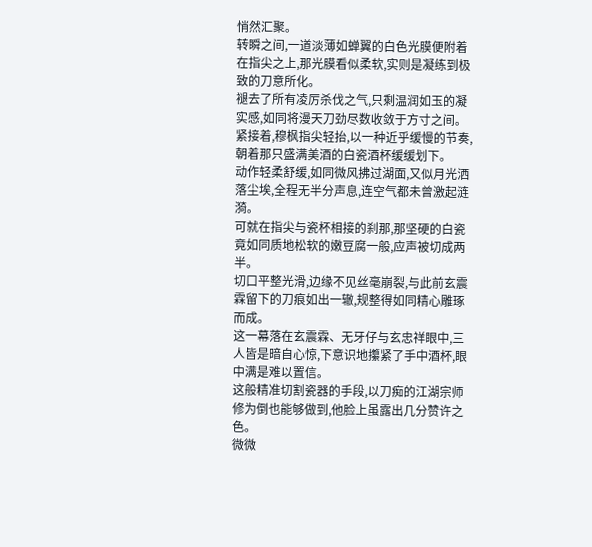悄然汇聚。
转瞬之间,一道淡薄如蝉翼的白色光膜便附着在指尖之上,那光膜看似柔软,实则是凝练到极致的刀意所化。
褪去了所有凌厉杀伐之气,只剩温润如玉的凝实感,如同将漫天刀劲尽数收敛于方寸之间。
紧接着,穆枫指尖轻抬,以一种近乎缓慢的节奏,朝着那只盛满美酒的白瓷酒杯缓缓划下。
动作轻柔舒缓,如同微风拂过湖面,又似月光洒落尘埃,全程无半分声息,连空气都未曾激起涟漪。
可就在指尖与瓷杯相接的刹那,那坚硬的白瓷竟如同质地松软的嫩豆腐一般,应声被切成两半。
切口平整光滑,边缘不见丝毫崩裂,与此前玄震霖留下的刀痕如出一辙,规整得如同精心雕琢而成。
这一幕落在玄震霖、无牙仔与玄忠祥眼中,三人皆是暗自心惊,下意识地攥紧了手中酒杯,眼中满是难以置信。
这般精准切割瓷器的手段,以刀痴的江湖宗师修为倒也能够做到,他脸上虽露出几分赞许之色。
微微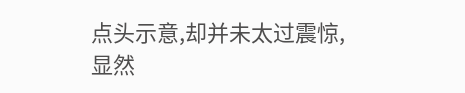点头示意,却并未太过震惊,显然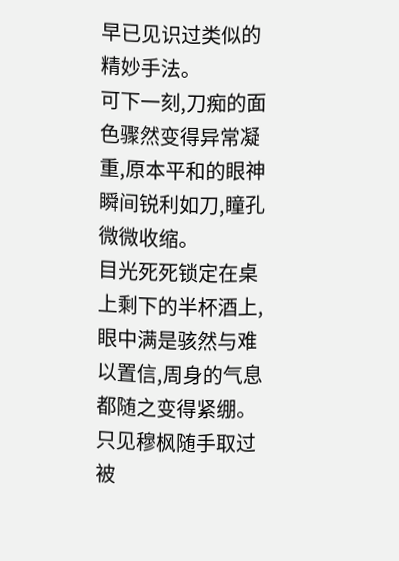早已见识过类似的精妙手法。
可下一刻,刀痴的面色骤然变得异常凝重,原本平和的眼神瞬间锐利如刀,瞳孔微微收缩。
目光死死锁定在桌上剩下的半杯酒上,眼中满是骇然与难以置信,周身的气息都随之变得紧绷。
只见穆枫随手取过被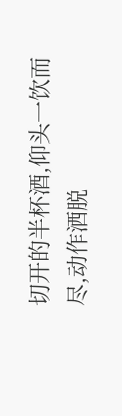切开的半杯酒,仰头一饮而尽,动作洒脱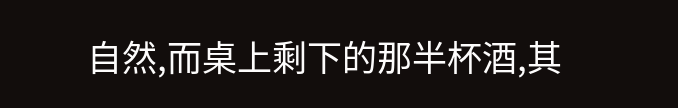自然,而桌上剩下的那半杯酒,其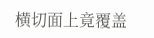横切面上竟覆盖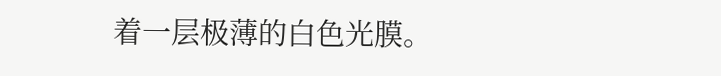着一层极薄的白色光膜。